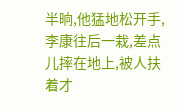半晌,他猛地松开手,李康往后一栽,差点儿摔在地上,被人扶着才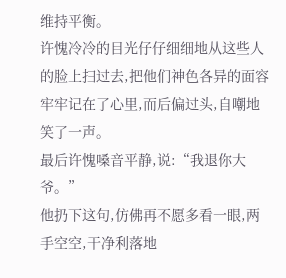维持平衡。
许愧冷冷的目光仔仔细细地从这些人的脸上扫过去,把他们神色各异的面容牢牢记在了心里,而后偏过头,自嘲地笑了一声。
最后许愧嗓音平静,说:“我退你大爷。”
他扔下这句,仿佛再不愿多看一眼,两手空空,干净利落地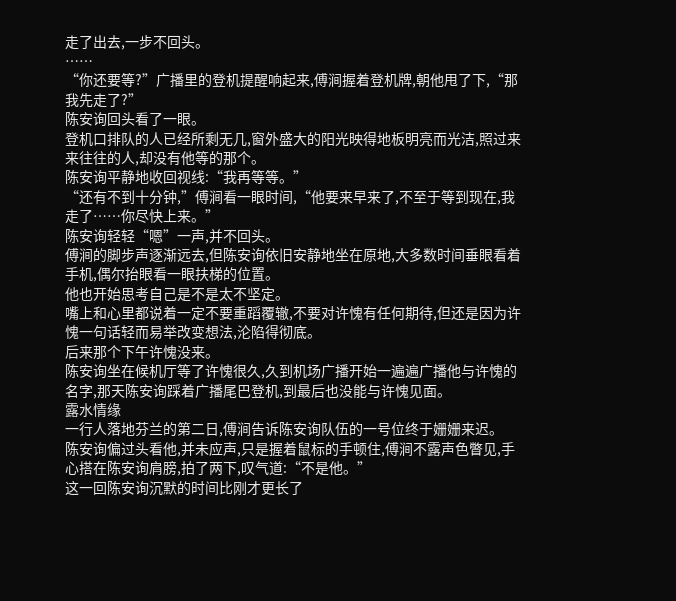走了出去,一步不回头。
……
“你还要等?”广播里的登机提醒响起来,傅涧握着登机牌,朝他甩了下,“那我先走了?”
陈安询回头看了一眼。
登机口排队的人已经所剩无几,窗外盛大的阳光映得地板明亮而光洁,照过来来往往的人,却没有他等的那个。
陈安询平静地收回视线:“我再等等。”
“还有不到十分钟,”傅涧看一眼时间,“他要来早来了,不至于等到现在,我走了……你尽快上来。”
陈安询轻轻“嗯”一声,并不回头。
傅涧的脚步声逐渐远去,但陈安询依旧安静地坐在原地,大多数时间垂眼看着手机,偶尔抬眼看一眼扶梯的位置。
他也开始思考自己是不是太不坚定。
嘴上和心里都说着一定不要重蹈覆辙,不要对许愧有任何期待,但还是因为许愧一句话轻而易举改变想法,沦陷得彻底。
后来那个下午许愧没来。
陈安询坐在候机厅等了许愧很久,久到机场广播开始一遍遍广播他与许愧的名字,那天陈安询踩着广播尾巴登机,到最后也没能与许愧见面。
露水情缘
一行人落地芬兰的第二日,傅涧告诉陈安询队伍的一号位终于姗姗来迟。
陈安询偏过头看他,并未应声,只是握着鼠标的手顿住,傅涧不露声色瞥见,手心搭在陈安询肩膀,拍了两下,叹气道:“不是他。”
这一回陈安询沉默的时间比刚才更长了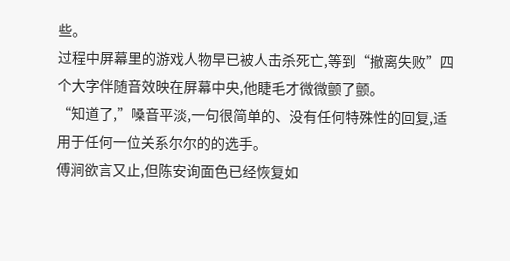些。
过程中屏幕里的游戏人物早已被人击杀死亡,等到“撤离失败”四个大字伴随音效映在屏幕中央,他睫毛才微微颤了颤。
“知道了,”嗓音平淡,一句很简单的、没有任何特殊性的回复,适用于任何一位关系尔尔的的选手。
傅涧欲言又止,但陈安询面色已经恢复如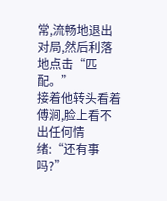常,流畅地退出对局,然后利落地点击“匹配。”
接着他转头看着傅涧,脸上看不出任何情绪:“还有事吗?”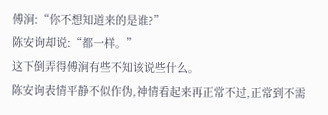傅涧:“你不想知道来的是谁?”
陈安询却说:“都一样。”
这下倒弄得傅涧有些不知该说些什么。
陈安询表情平静不似作伪,神情看起来再正常不过,正常到不需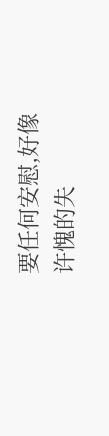要任何安慰,好像许愧的失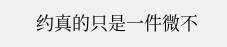约真的只是一件微不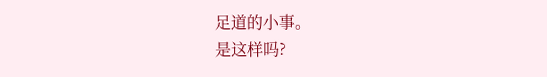足道的小事。
是这样吗?